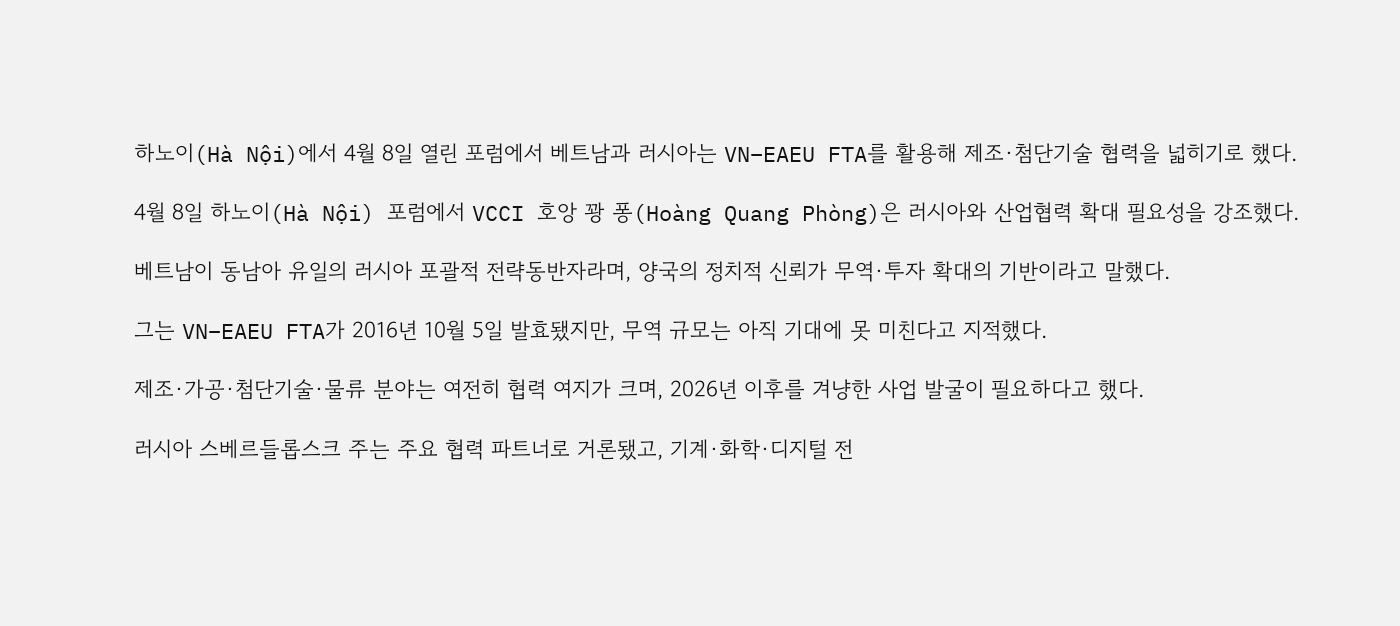하노이(Hà Nội)에서 4월 8일 열린 포럼에서 베트남과 러시아는 VN–EAEU FTA를 활용해 제조·첨단기술 협력을 넓히기로 했다.

4월 8일 하노이(Hà Nội) 포럼에서 VCCI 호앙 꽝 퐁(Hoàng Quang Phòng)은 러시아와 산업협력 확대 필요성을 강조했다.

베트남이 동남아 유일의 러시아 포괄적 전략동반자라며, 양국의 정치적 신뢰가 무역·투자 확대의 기반이라고 말했다.

그는 VN–EAEU FTA가 2016년 10월 5일 발효됐지만, 무역 규모는 아직 기대에 못 미친다고 지적했다.

제조·가공·첨단기술·물류 분야는 여전히 협력 여지가 크며, 2026년 이후를 겨냥한 사업 발굴이 필요하다고 했다.

러시아 스베르들롭스크 주는 주요 협력 파트너로 거론됐고, 기계·화학·디지털 전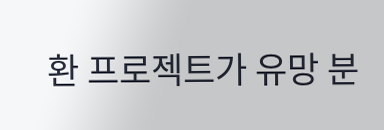환 프로젝트가 유망 분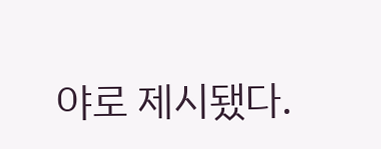야로 제시됐다.